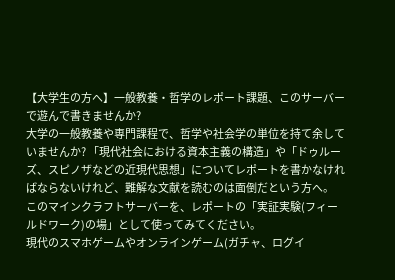【大学生の方へ】一般教養・哲学のレポート課題、このサーバーで遊んで書きませんか?
大学の一般教養や専門課程で、哲学や社会学の単位を持て余していませんか? 「現代社会における資本主義の構造」や「ドゥルーズ、スピノザなどの近現代思想」についてレポートを書かなければならないけれど、難解な文献を読むのは面倒だという方へ。
このマインクラフトサーバーを、レポートの「実証実験(フィールドワーク)の場」として使ってみてください。
現代のスマホゲームやオンラインゲーム(ガチャ、ログイ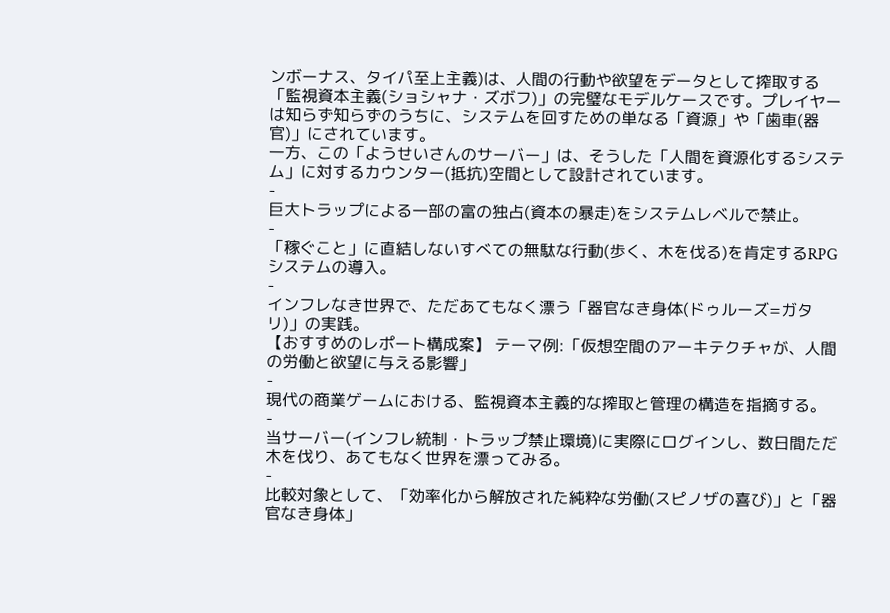ンボーナス、タイパ至上主義)は、人間の行動や欲望をデータとして搾取する「監視資本主義(ショシャナ・ズボフ)」の完璧なモデルケースです。プレイヤーは知らず知らずのうちに、システムを回すための単なる「資源」や「歯車(器官)」にされています。
一方、この「ようせいさんのサーバー」は、そうした「人間を資源化するシステム」に対するカウンター(抵抗)空間として設計されています。
-
巨大トラップによる一部の富の独占(資本の暴走)をシステムレベルで禁止。
-
「稼ぐこと」に直結しないすべての無駄な行動(歩く、木を伐る)を肯定するRPGシステムの導入。
-
インフレなき世界で、ただあてもなく漂う「器官なき身体(ドゥルーズ=ガタリ)」の実践。
【おすすめのレポート構成案】 テーマ例:「仮想空間のアーキテクチャが、人間の労働と欲望に与える影響」
-
現代の商業ゲームにおける、監視資本主義的な搾取と管理の構造を指摘する。
-
当サーバー(インフレ統制・トラップ禁止環境)に実際にログインし、数日間ただ木を伐り、あてもなく世界を漂ってみる。
-
比較対象として、「効率化から解放された純粋な労働(スピノザの喜び)」と「器官なき身体」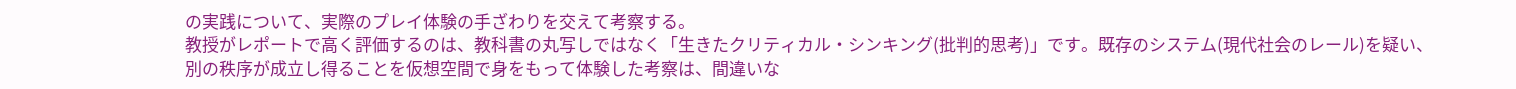の実践について、実際のプレイ体験の手ざわりを交えて考察する。
教授がレポートで高く評価するのは、教科書の丸写しではなく「生きたクリティカル・シンキング(批判的思考)」です。既存のシステム(現代社会のレール)を疑い、別の秩序が成立し得ることを仮想空間で身をもって体験した考察は、間違いな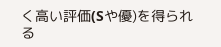く高い評価(Sや優)を得られる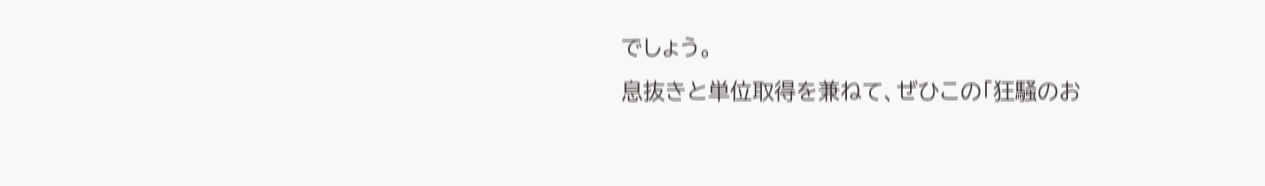でしょう。
息抜きと単位取得を兼ねて、ぜひこの「狂騒のお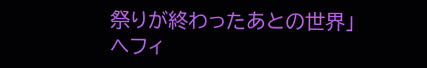祭りが終わったあとの世界」へフィ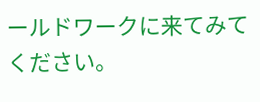ールドワークに来てみてください。